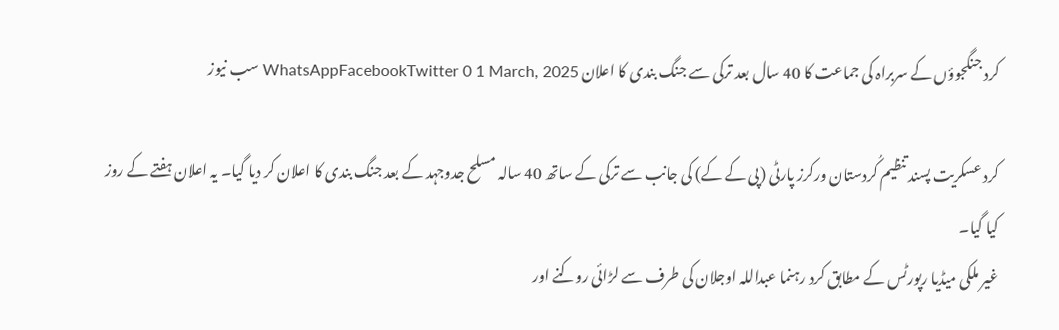کرد جنگجوؤں کے سربراہ کی جماعت کا 40 سال بعد ترکی سے جنگ بندی کا اعلان WhatsAppFacebookTwitter 0 1 March, 2025 سب نیوز

کرد عسکریت پسند تنظیم کُردستان ورکرز پارٹی (پی کے کے) کی جانب سے ترکی کے ساتھ 40 سالہ مسلح جدوجہد کے بعد جنگ بندی کا اعلان کر دیا گیا۔ یہ اعلان ہفتے کے روز کیا گیا۔
غیر ملکی میڈیا رپورٹس کے مطابق کرد رہنما عبداللہ اوجلان کی طرف سے لڑائی روکنے اور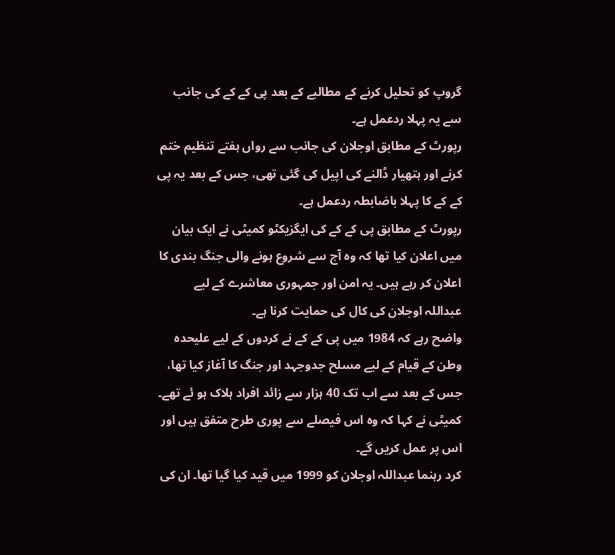گروپ کو تحلیل کرنے کے مطالبے کے بعد پی کے کے کی جانب سے یہ پہلا ردعمل ہے۔
رپورٹ کے مطابق اوجلان کی جانب سے رواں ہفتے تنظیم ختم کرنے اور ہتھیار ڈالنے کی اپیل کی گئی تھی، جس کے بعد یہ پی کے کے کا پہلا باضابطہ ردعمل ہے۔
رپورٹ کے مطابق پی کے کے کی ایگزیکٹو کمیٹی نے ایک بیان میں اعلان کیا تھا کہ وہ آج سے شروع ہونے والی جنگ بندی کا اعلان کر رہے ہیں۔ یہ امن اور جمہوری معاشرے کے لیے عبداللہ اوجلان کی کال کی حمایت کرنا ہے۔
واضح رہے کہ 1984 میں پی کے کے نے کردوں کے لیے علیحدہ وطن کے قیام کے لیے مسلح جدوجہد اور جنگ کا آغاز کیا تھا، جس کے بعد سے اب تک 40 ہزار سے زائد افراد ہلاک ہو ئے تھے۔ کمیٹی نے کہا کہ وہ اس فیصلے سے پوری طرح متفق ہیں اور اس پر عمل کریں گے۔
کرد رہنما عبداللہ اوجلان کو 1999 میں قید کیا گیا تھا۔ ان کی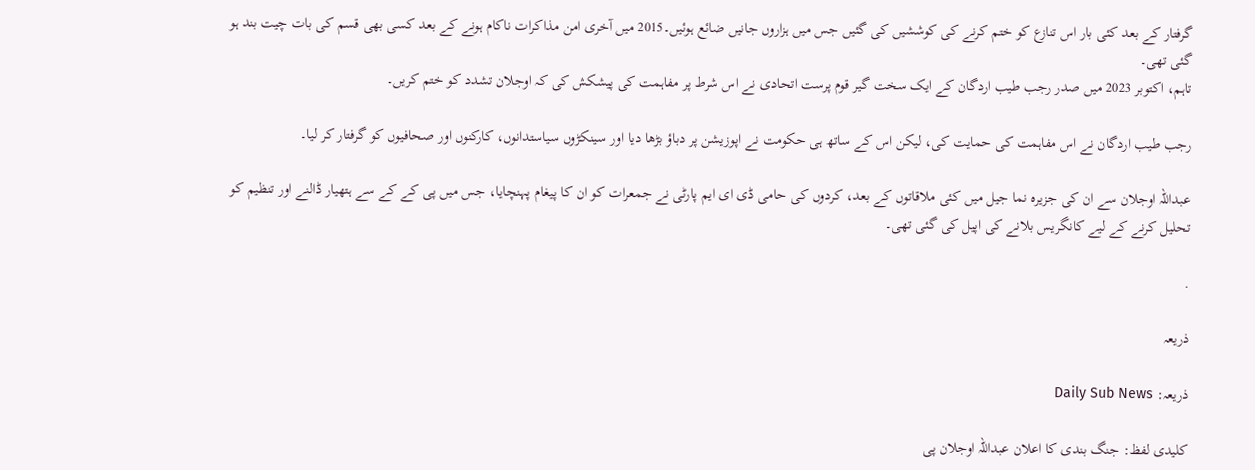گرفتار کے بعد کئی بار اس تنازع کو ختم کرنے کی کوششیں کی گئیں جس میں ہزاروں جانیں ضائع ہوئیں۔2015 میں آخری امن مذاکرات ناکام ہونے کے بعد کسی بھی قسم کی بات چیت بند ہو گئی تھی۔
تاہم، اکتوبر 2023 میں صدر رجب طیب اردگان کے ایک سخت گیر قوم پرست اتحادی نے اس شرط پر مفاہمت کی پیشکش کی کہ اوجلان تشدد کو ختم کریں۔

رجب طیب اردگان نے اس مفاہمت کی حمایت کی، لیکن اس کے ساتھ ہی حکومت نے اپوزیشن پر دباؤ بڑھا دیا اور سینکڑوں سیاستدانوں، کارکنوں اور صحافیوں کو گرفتار کر لیا۔

عبداللہ اوجلان سے ان کی جزیرہ نما جیل میں کئی ملاقاتوں کے بعد، کردوں کی حامی ڈی ای ایم پارٹی نے جمعرات کو ان کا پیغام پہنچایا، جس میں پی کے کے سے ہتھیار ڈالنے اور تنظیم کو تحلیل کرنے کے لیے کانگریس بلانے کی اپیل کی گئی تھی۔

.

ذریعہ

ذریعہ: Daily Sub News

کلیدی لفظ: جنگ بندی کا اعلان عبداللہ اوجلان پی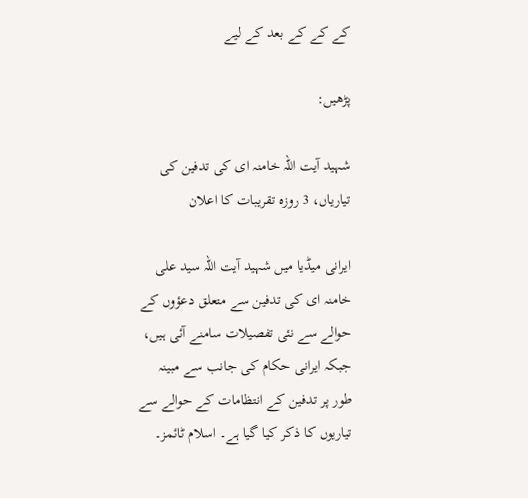کے کے کے بعد کے لیے

پڑھیں:

شہید آیت اللہ خامنہ ای کی تدفین کی تیاریاں، 3 روزہ تقریبات کا اعلان

ایرانی میڈیا میں شہید آیت اللہ سید علی خامنہ ای کی تدفین سے متعلق دعؤوں کے حوالے سے نئی تفصیلات سامنے آئی ہیں، جبکہ ایرانی حکام کی جانب سے مبینہ طور پر تدفین کے انتظامات کے حوالے سے تیاریوں کا ذکر کیا گیا ہے۔ اسلام ٹائمز۔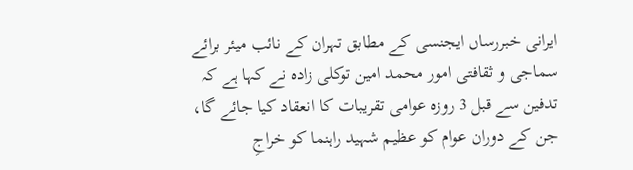ایرانی خبررساں ایجنسی کے مطابق تہران کے نائب میئر برائے سماجی و ثقافتی امور محمد امین توکلی زادہ نے کہا ہے کہ تدفین سے قبل 3 روزہ عوامی تقریبات کا انعقاد کیا جائے گا، جن کے دوران عوام کو عظیم شہید راہنما کو خراجِ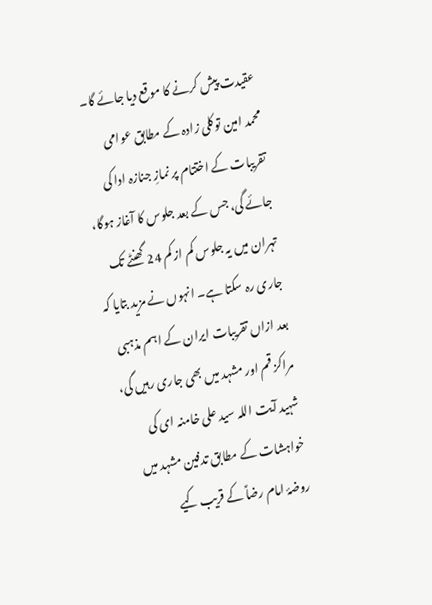عقیدت پیش کرنے کا موقع دیا جائے گا۔ محمد امین توکلی زادہ کے مطابق عوامی تقریبات کے اختتام پر نمازِ جنازہ ادا کی جائے گی، جس کے بعد جلوس کا آغاز ہوگا، تہران میں یہ جلوس کم از کم 24 گھنٹے تک جاری رہ سکتا ہے۔ انہوں نے مزید بتایا کہ بعد ازاں تقریبات ایران کے اہم مذہبی مراکز قم اور مشہد میں بھی جاری رہیں گی، شہید آیت اللہ سید علی خامنہ ای کی خواہشات کے مطابق تدفین مشہد میں روضۂ امام رضاؑ کے قریب کیے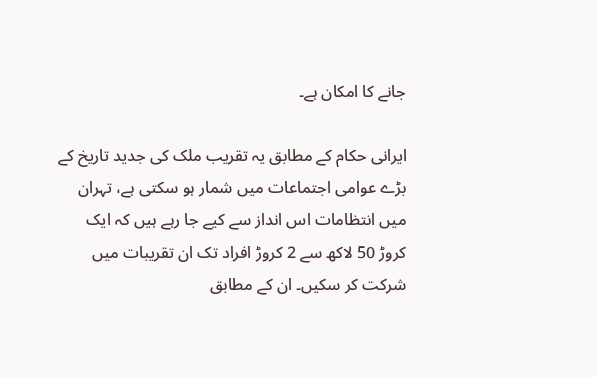جانے کا امکان ہے۔

ایرانی حکام کے مطابق یہ تقریب ملک کی جدید تاریخ کے بڑے عوامی اجتماعات میں شمار ہو سکتی ہے، تہران میں انتظامات اس انداز سے کیے جا رہے ہیں کہ ایک کروڑ 50 لاکھ سے 2 کروڑ افراد تک ان تقریبات میں شرکت کر سکیں۔ ان کے مطابق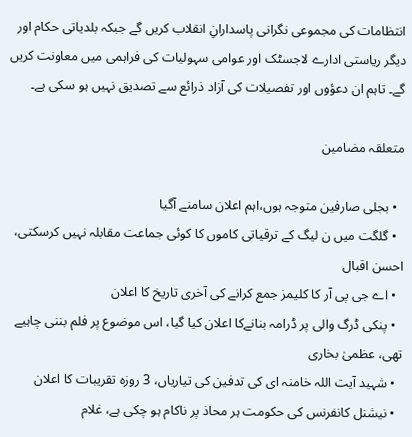انتظامات کی مجموعی نگرانی پاسدارانِ انقلاب کریں گے جبکہ بلدیاتی حکام اور دیگر ریاستی ادارے لاجسٹک اور عوامی سہولیات کی فراہمی میں معاونت کریں گے۔ تاہم ان دعؤوں اور تفصیلات کی آزاد ذرائع سے تصدیق نہیں ہو سکی ہے۔

متعلقہ مضامین

  • بجلی صارفین متوجہ ہوں،اہم اعلان سامنے آگیا
  • گلگت میں ن لیگ کے ترقیاتی کاموں کا کوئی جماعت مقابلہ نہیں کرسکتی، احسن اقبال
  • اے جی پی آر کا کلیمز جمع کرانے کی آخری تاریخ کا اعلان
  • پنکی ڈرگ والی پر ڈرامہ بنانےکا اعلان کیا گیا، اس موضوع پر فلم بننی چاہیے تھی، عظمیٰ بخاری
  • شہید آیت اللہ خامنہ ای کی تدفین کی تیاریاں، 3 روزہ تقریبات کا اعلان
  • نیشنل کانفرنس کی حکومت ہر محاذ پر ناکام ہو چکی ہے، غلام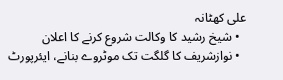علی کھٹانہ
  • شیخ رشید کا وکالت شروع کرنے کا اعلان
  • نوازشریف کا گلگت تک موٹروے بنانے، ایئرپورٹ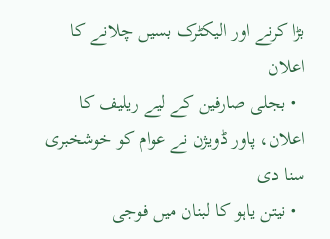بڑا کرنے اور الیکٹرک بسیں چلانے کا اعلان
  • بجلی صارفین کے لیے ریلیف کا اعلان، پاور ڈویژن نے عوام کو خوشخبری سنا دی
  • نیتن یاہو کا لبنان میں فوجی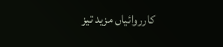کارروائیاں مزید تیز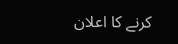کرنے کا اعلان